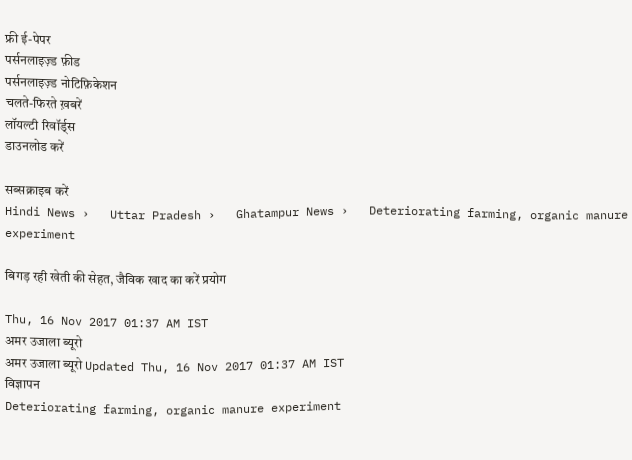फ्री ई-पेपर
पर्सनलाइज़्ड फ़ीड
पर्सनलाइज़्ड नोटिफ़िकेशन
चलते-फिरते ख़बरें
लॉयल्टी रिवॉर्ड्स
डाउनलोड करें

सब्सक्राइब करें
Hindi News ›   Uttar Pradesh ›   Ghatampur News ›   Deteriorating farming, organic manure experiment

बिगड़ रही खेती की सेहत, जैविक खाद का करें प्रयोग

Thu, 16 Nov 2017 01:37 AM IST
अमर उजाला ब्यूरो
अमर उजाला ब्यूरो Updated Thu, 16 Nov 2017 01:37 AM IST
विज्ञापन
Deteriorating farming, organic manure experiment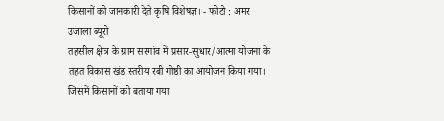किसानों को जानकारी देते कृषि विशेषज्ञ। - फोटो : अमर उजाला ब्यूरो
तहसील क्षेत्र के ग्राम सरगांव में प्रसार-सुधार/आत्मा योजना के तहत विकास खंड स्तरीय रबी गोष्ठी का आयोजन किया गया। जिसमें किसानों को बताया गया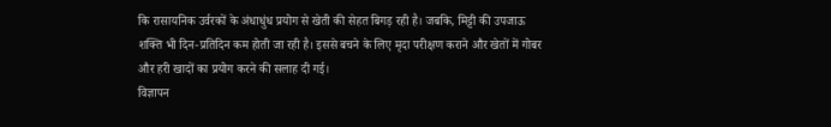कि रासायनिक उर्वरकों के अंधाधुंध प्रयोग से खेती की सेहत बिगड़ रही है। जबकि, मिट्टी की उपजाऊ शक्ति भी दिन-प्रतिदिन कम होती जा रही है। इससे बचने के लिए मृदा परीक्षण कराने और खेतों में गोबर और हरी खादों का प्रयोग करने की सलाह दी गई।
विज्ञापन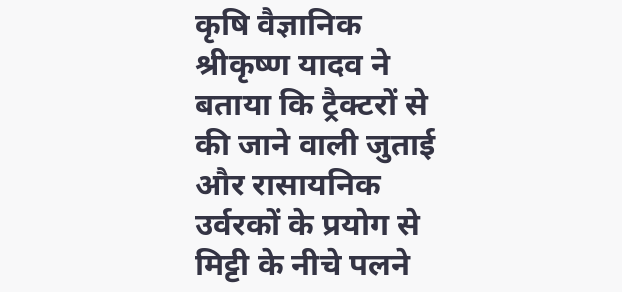कृषि वैज्ञानिक श्रीकृष्ण यादव ने बताया कि ट्रैक्टरों से की जाने वाली जुताई और रासायनिक उर्वरकों के प्रयोग से मिट्टी के नीचे पलने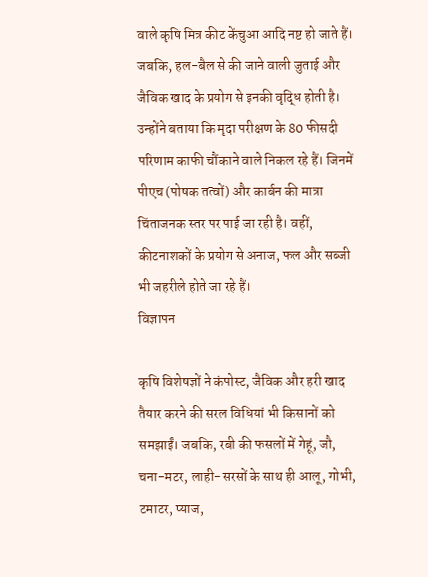वाले कृषि मित्र कीट केंचुआ आदि नष्ट हो जाते हैं। जबकि, हल-बैल से की जाने वाली जुताई और जैविक खाद के प्रयोग से इनकी वृद्धि होती है। उन्होंने बताया कि मृदा परीक्षण के 80 फीसदी परिणाम काफी चौंकाने वाले निकल रहे हैं। जिनमें पीएच (पोषक तत्वों) और कार्बन की मात्रा चिंताजनक स्तर पर पाई जा रही है। वहीं, कीटनाशकों के प्रयोग से अनाज, फल और सब्जी भी जहरीले होते जा रहे हैं।
विज्ञापन

कृषि विशेषज्ञों ने कंपोस्ट, जैविक और हरी खाद तैयार करने की सरल विधियां भी किसानों को समझाईं। जबकि, रबी की फसलों में गेहूं, जौ, चना-मटर, लाही-सरसों के साथ ही आलू, गोभी, टमाटर, प्याज,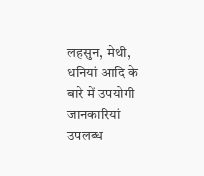लहसुन, मेथी, धनियां आदि के बारे में उपयोगी जानकारियां उपलब्ध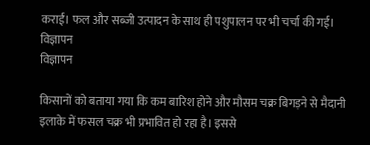कराईं। फल और सब्जी उत्पादन के साथ ही पशुपालन पर भी चर्चा की गई।
विज्ञापन
विज्ञापन

किसानों को बताया गया कि कम बारिश होने और मौसम चक्र बिगड़ने से मैदानी इलाके में फसल चक्र भी प्रभावित हो रहा है। इससे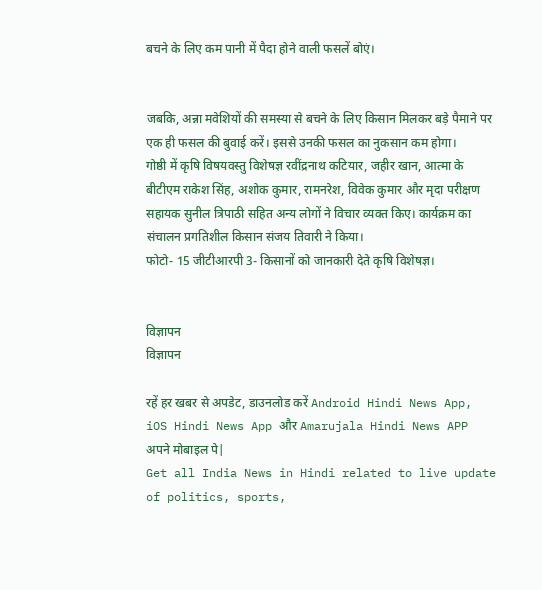बचने के लिए कम पानी में पैदा होने वाली फसलें बोएं।


जबकि, अन्ना मवेशियों की समस्या से बचने के लिए किसान मिलकर बड़े पैमाने पर एक ही फसल की बुवाई करें। इससे उनकी फसल का नुकसान कम होगा।
गोष्ठी में कृषि विषयवस्तु विशेषज्ञ रवींद्रनाथ कटियार, जहीर खान, आत्मा के बीटीएम राकेश सिंह, अशोक कुमार, रामनरेश, विवेक कुमार और मृदा परीक्षण सहायक सुनील त्रिपाठी सहित अन्य लोगों ने विचार व्यक्त किए। कार्यक्रम का संचालन प्रगतिशील किसान संजय तिवारी ने किया।
फोटो- 15 जीटीआरपी 3- किसानों को जानकारी देते कृषि विशेषज्ञ।


विज्ञापन
विज्ञापन

रहें हर खबर से अपडेट, डाउनलोड करें Android Hindi News App, iOS Hindi News App और Amarujala Hindi News APP अपने मोबाइल पे|
Get all India News in Hindi related to live update of politics, sports,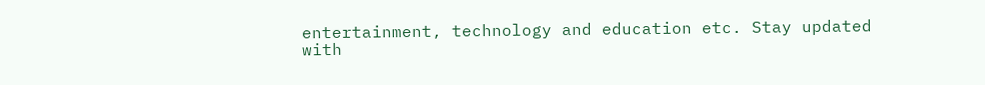entertainment, technology and education etc. Stay updated with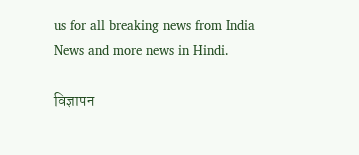us for all breaking news from India News and more news in Hindi.

विज्ञापन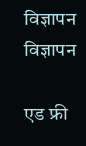विज्ञापन
विज्ञापन

एड फ्री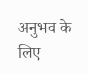अनुभव के लिए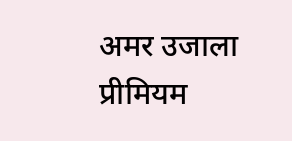अमर उजाला प्रीमियम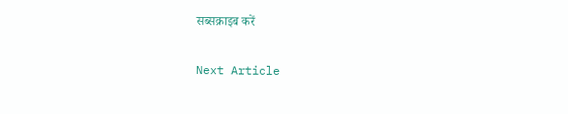सब्सक्राइब करें

Next Article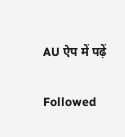AU ऐप में पढ़ें

Followed